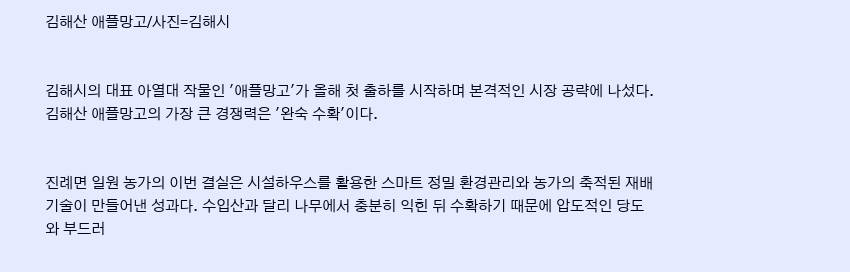김해산 애플망고/사진=김해시


김해시의 대표 아열대 작물인 '애플망고'가 올해 첫 출하를 시작하며 본격적인 시장 공략에 나섰다. 김해산 애플망고의 가장 큰 경쟁력은 '완숙 수확'이다.


진례면 일원 농가의 이번 결실은 시설하우스를 활용한 스마트 정밀 환경관리와 농가의 축적된 재배 기술이 만들어낸 성과다. 수입산과 달리 나무에서 충분히 익힌 뒤 수확하기 때문에 압도적인 당도와 부드러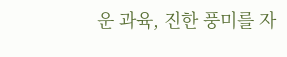운 과육, 진한 풍미를 자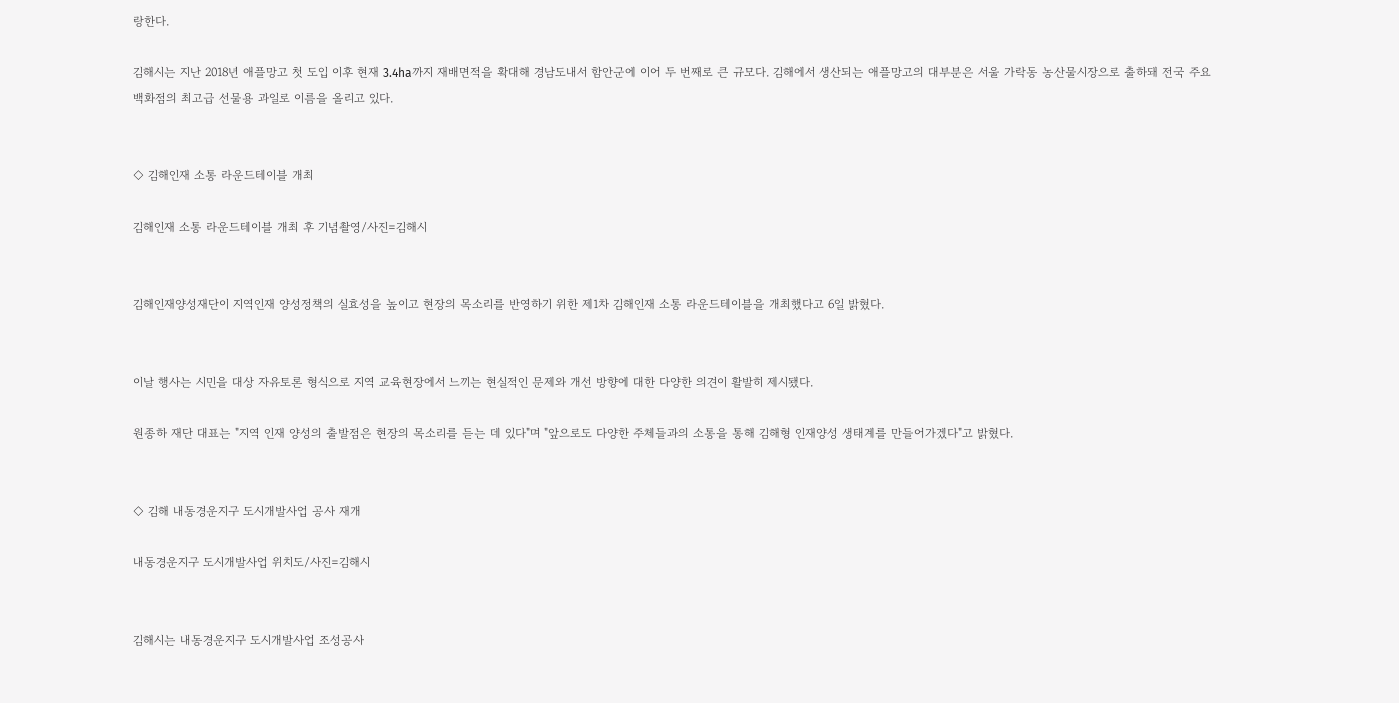랑한다.

김해시는 지난 2018년 애플망고 첫 도입 이후 현재 3.4ha까지 재배면적을 확대해 경남도내서 함안군에 이어 두 번째로 큰 규모다. 김해에서 생산되는 애플망고의 대부분은 서울 가락동 농산물시장으로 출하돼 전국 주요 백화점의 최고급 선물용 과일로 이름을 올리고 있다.


◇ 김해인재 소통 라운드테이블 개최

김해인재 소통 라운드테이블 개최 후 기념촬영/사진=김해시


김해인재양성재단이 지역인재 양성정책의 실효성을 높이고 현장의 목소리를 반영하기 위한 제1차 김해인재 소통 라운드테이블을 개최했다고 6일 밝혔다.


이날 행사는 시민을 대상 자유토론 형식으로 지역 교육현장에서 느끼는 현실적인 문제와 개선 방향에 대한 다양한 의견이 활발히 제시됐다.

원종하 재단 대표는 "지역 인재 양성의 출발점은 현장의 목소리를 듣는 데 있다"며 "앞으로도 다양한 주체들과의 소통을 통해 김해형 인재양성 생태계를 만들어가겠다"고 밝혔다.


◇ 김해 내동경운지구 도시개발사업 공사 재개

내동경운지구 도시개발사업 위치도/사진=김해시


김해시는 내동경운지구 도시개발사업 조성공사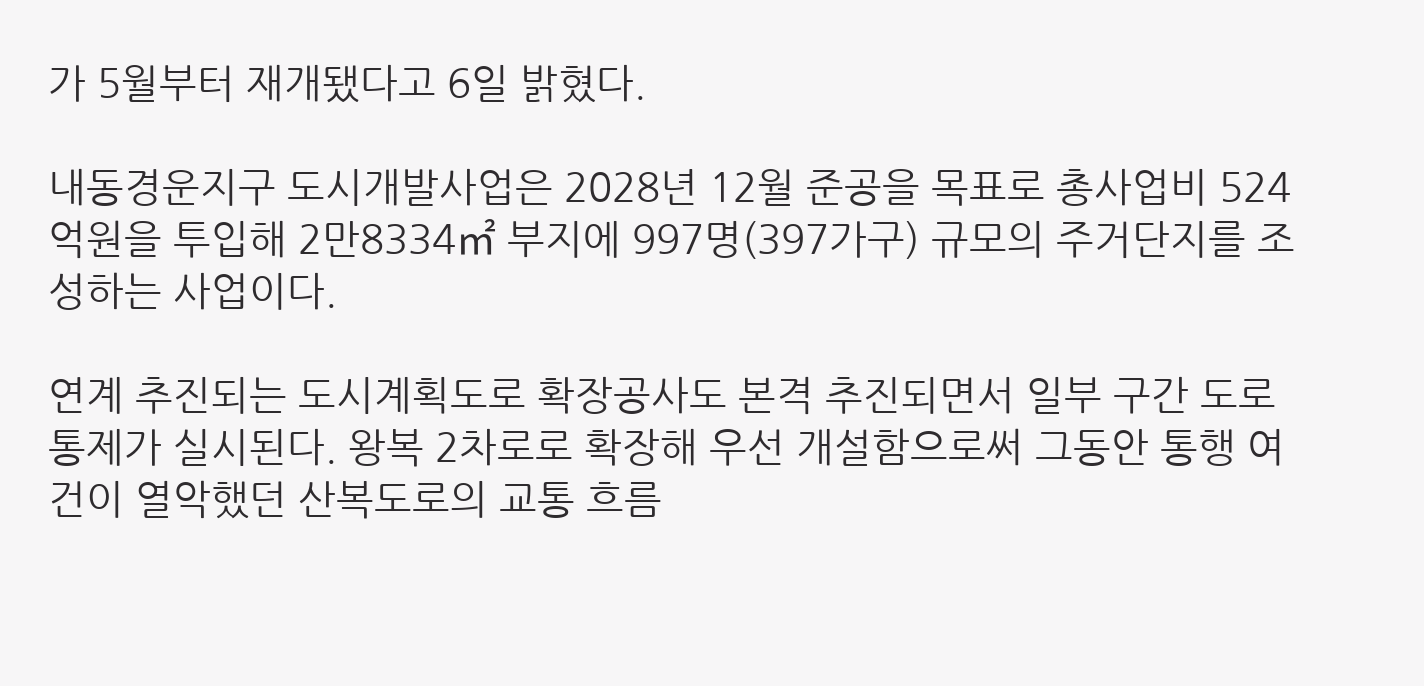가 5월부터 재개됐다고 6일 밝혔다.

내동경운지구 도시개발사업은 2028년 12월 준공을 목표로 총사업비 524억원을 투입해 2만8334㎡ 부지에 997명(397가구) 규모의 주거단지를 조성하는 사업이다.

연계 추진되는 도시계획도로 확장공사도 본격 추진되면서 일부 구간 도로 통제가 실시된다. 왕복 2차로로 확장해 우선 개설함으로써 그동안 통행 여건이 열악했던 산복도로의 교통 흐름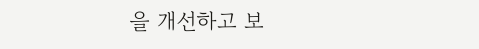을 개선하고 보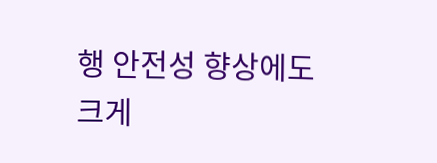행 안전성 향상에도 크게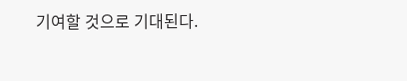기여할 것으로 기대된다.